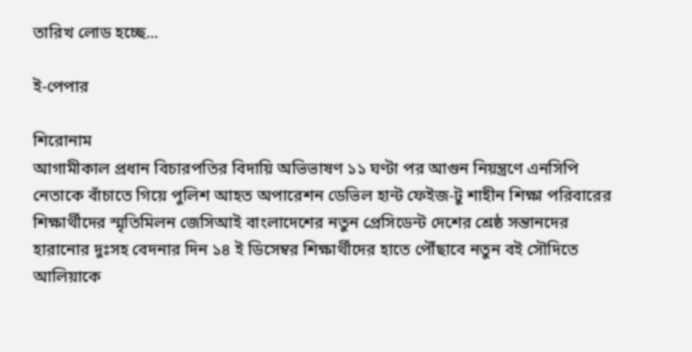তারিখ লোড হচ্ছে...

ই-পেপার

শিরোনাম
আগামীকাল প্রধান বিচারপতির বিদায়ি অভিভাষণ ১১ ঘণ্টা পর আগুন নিয়ন্ত্রণে এনসিপি নেতাকে বাঁচাতে গিয়ে পুলিশ আহত অপারেশন ডেভিল হান্ট ফেইজ-টু শাহীন শিক্ষা পরিবারের শিক্ষার্থীদের স্মৃতিমিলন জেসিআই বাংলাদেশের নতুন প্রেসিডেন্ট দেশের শ্রেষ্ঠ সন্তানদের হারানোর দুঃসহ বেদনার দিন ১৪ ই ডিসেম্বর শিক্ষার্থীদের হাতে পৌঁছাবে নতুন বই সৌদিতে আলিয়াকে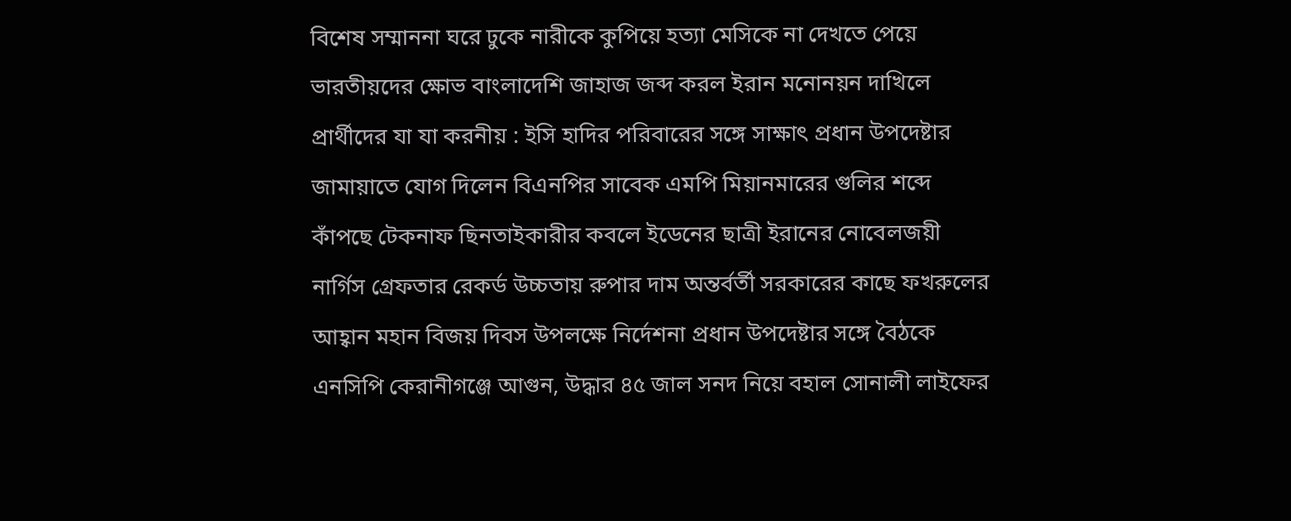বিশেষ সম্মাননা ঘরে ঢুকে নারীকে কুপিয়ে হত্যা মেসিকে না দেখতে পেয়ে ভারতীয়দের ক্ষোভ বাংলাদেশি জাহাজ জব্দ করল ইরান মনোনয়ন দাখিলে প্রার্থীদের যা যা করনীয় : ইসি হাদির পরিবারের সঙ্গে সাক্ষাৎ প্রধান উপদেষ্টার জামায়াতে যোগ দিলেন বিএনপির সাবেক এমপি মিয়ানমারের গুলির শব্দে কাঁপছে টেকনাফ ছিনতাইকারীর কবলে ইডেনের ছাত্রী ইরানের নোবেলজয়ী নার্গিস গ্রেফতার রেকর্ড উচ্চতায় রুপার দাম অন্তর্বর্তী সরকারের কাছে ফখরুলের আহ্বান মহান বিজয় দিবস উপলক্ষে নির্দেশনা প্রধান উপদেষ্টার সঙ্গে বৈঠকে এনসিপি কেরানীগঞ্জে আগুন, উদ্ধার ৪৫ জাল সনদ নিয়ে বহাল সোনালী লাইফের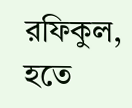রফিকুল, হতে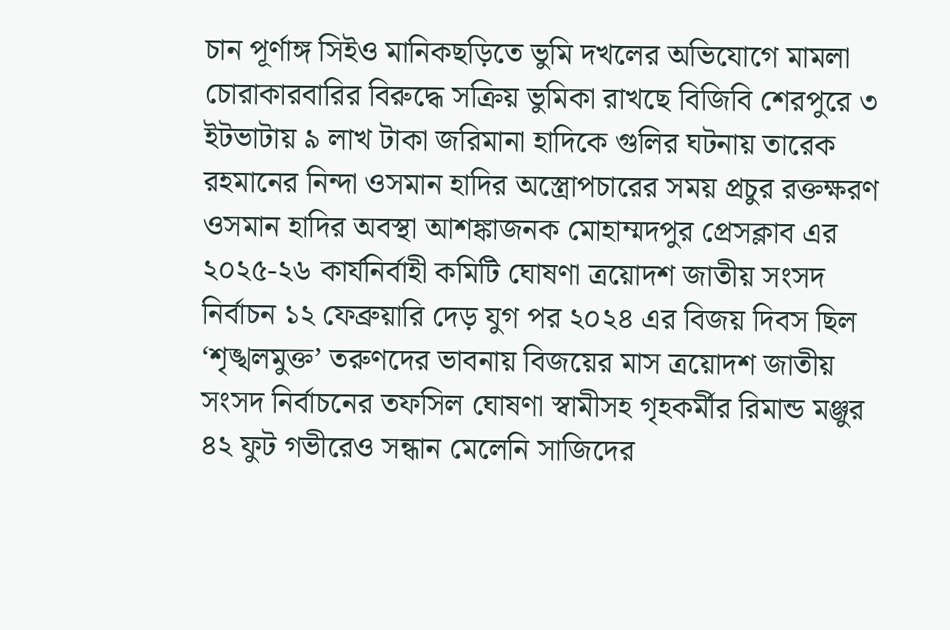চান পূর্ণাঙ্গ সিইও মানিকছড়িতে ভুমি দখলের অভিযোগে মামলা চোরাকারবারির বিরুদ্ধে সক্রিয় ভুমিকা রাখছে বিজিবি শেরপুরে ৩ ইটভাটায় ৯ লাখ টাকা জরিমানা হাদিকে গুলির ঘটনায় তারেক রহমানের নিন্দা ওসমান হাদির অস্ত্রোপচারের সময় প্রচুর রক্তক্ষরণ ওসমান হাদির অবস্থা আশঙ্কাজনক মোহাম্মদপুর প্রেসক্লাব এর ২০২৫-২৬ কার্যনির্বাহী কমিটি ঘোষণা ত্রয়োদশ জাতীয় সংসদ নির্বাচন ১২ ফেব্রুয়ারি দেড় যুগ পর ২০২৪ এর বিজয় দিবস ছিল ‘শৃঙ্খলমুক্ত’ তরুণদের ভাবনায় বিজয়ের মাস ত্রয়োদশ জাতীয় সংসদ নির্বাচনের তফসিল ঘোষণা স্বামীসহ গৃহকর্মীর রিমান্ড মঞ্জুর ৪২ ফুট গভীরেও সন্ধান মেলেনি সাজিদের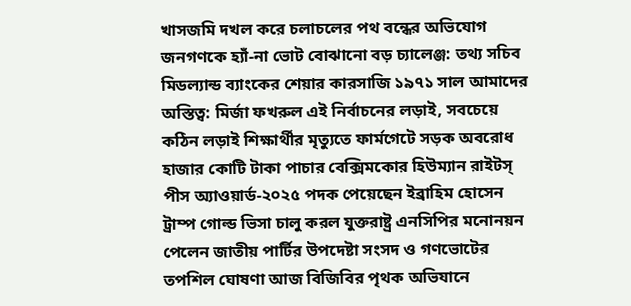খাসজমি দখল করে চলাচলের পথ বন্ধের অভিযোগ জনগণকে হ্যাঁ-না ভোট বোঝানো বড় চ্যালেঞ্জ: তথ্য সচিব মিডল্যান্ড ব্যাংকের শেয়ার কারসাজি ১৯৭১ সাল আমাদের অস্তিত্ব: মির্জা ফখরুল এই নির্বাচনের লড়াই, সবচেয়ে কঠিন লড়াই শিক্ষার্থীর মৃত্যুতে ফার্মগেটে সড়ক অবরোধ হাজার কোটি টাকা পাচার বেক্সিমকোর হিউম্যান রাইটস্ পীস অ্যাওয়ার্ড-২০২৫ পদক পেয়েছেন ইব্রাহিম হোসেন ট্রাম্প গোল্ড ভিসা চালু করল যুক্তরাষ্ট্র এনসিপির মনোনয়ন পেলেন জাতীয় পার্টির উপদেষ্টা সংসদ ও গণভোটের তপশিল ঘোষণা আজ বিজিবির পৃথক অভিযানে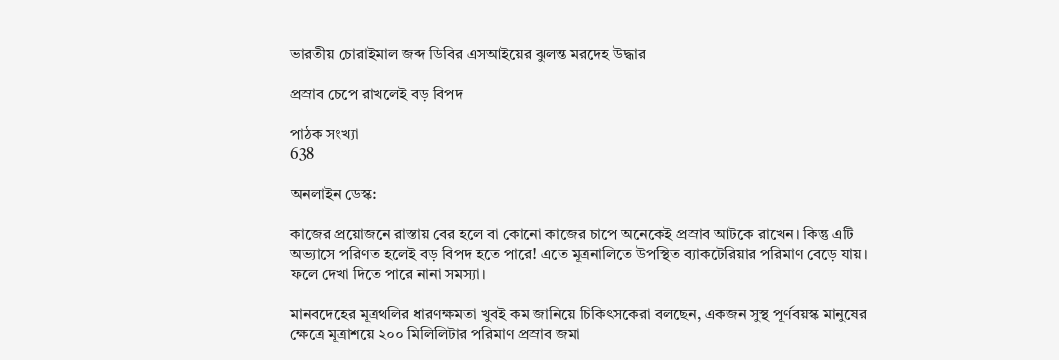ভারতীয় চোরাইমাল জব্দ ডিবির এসআইয়ের ঝুলন্ত মরদেহ উদ্ধার

প্রস্রাব চেপে রাখলেই বড় বিপদ

পাঠক সংখ্যা
638

অনলাইন ডেস্ক:

কাজের প্রয়োজনে রাস্তায় বের হলে বা কোনো কাজের চাপে অনেকেই প্রস্রাব আটকে রাখেন। কিন্তু এটি অভ্যাসে পরিণত হলেই বড় বিপদ হতে পারে! এতে মূত্রনালিতে উপস্থিত ব্যাকটেরিয়ার পরিমাণ বেড়ে যায়। ফলে দেখা দিতে পারে নানা সমস্যা।

মানবদেহের মূত্রথলির ধারণক্ষমতা খুবই কম জানিয়ে চিকিৎসকেরা বলছেন, একজন সুস্থ পূর্ণবয়স্ক মানুষের ক্ষেত্রে মূত্রাশয়ে ২০০ মিলিলিটার পরিমাণ প্রস্রাব জমা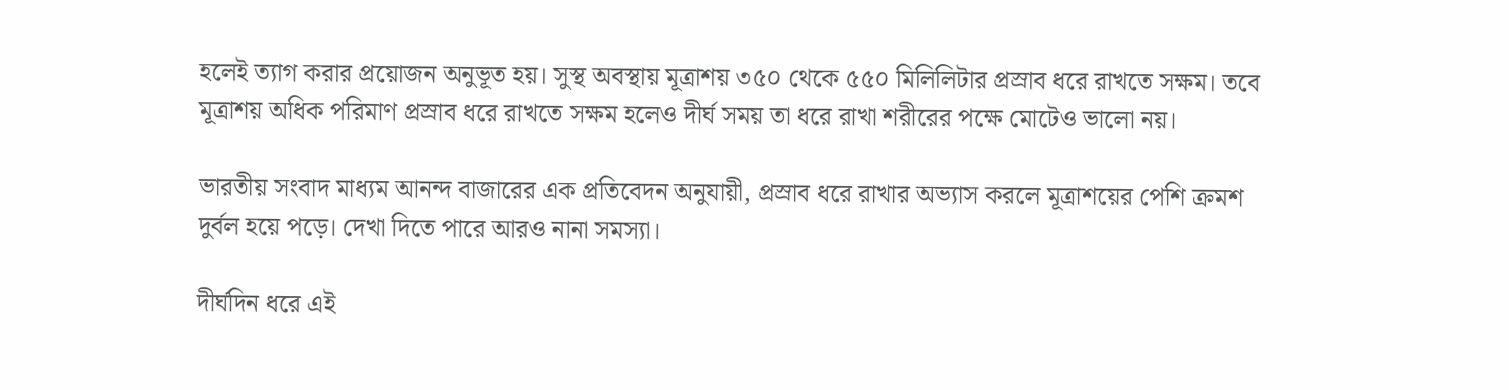হলেই ত্যাগ করার প্রয়োজন অনুভূত হয়। সুস্থ অবস্থায় মূত্রাশয় ৩৫০ থেকে ৫৫০ মিলিলিটার প্রস্রাব ধরে রাখতে সক্ষম। তবে মূত্রাশয় অধিক পরিমাণ প্রস্রাব ধরে রাখতে সক্ষম হলেও দীর্ঘ সময় তা ধরে রাখা শরীরের পক্ষে মোটেও ভালো নয়।

ভারতীয় সংবাদ মাধ্যম আনন্দ বাজারের এক প্রতিবেদন অনুযায়ী, প্রস্রাব ধরে রাখার অভ্যাস করলে মূত্রাশয়ের পেশি ক্রমশ দুর্বল হয়ে পড়ে। দেখা দিতে পারে আরও নানা সমস্যা।

দীর্ঘদিন ধরে এই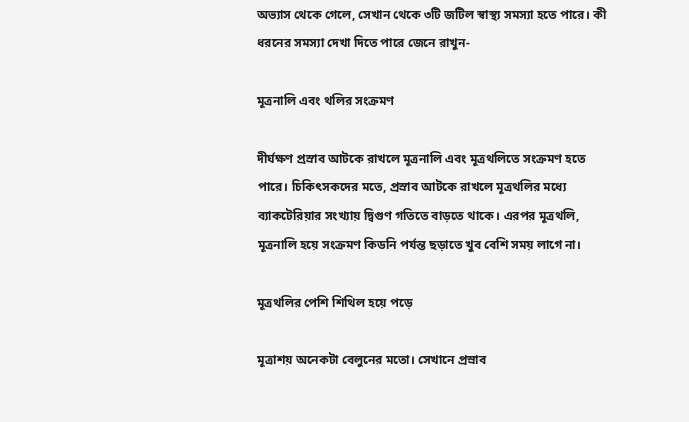অভ্যাস থেকে গেলে, সেখান থেকে ৩টি জটিল স্বাস্থ্য সমস্যা হতে পারে। কী ধরনের সমস্যা দেখা দিতে পারে জেনে রাখুন-

মূত্রনালি এবং থলির সংক্রমণ

দীর্ঘক্ষণ প্রস্রাব আটকে রাখলে মূত্রনালি এবং মূত্রথলিতে সংক্রমণ হতে পারে। চিকিৎসকদের মতে, প্রস্রাব আটকে রাখলে মূত্রথলির মধ্যে ব্যাকটেরিয়ার সংখ্যায় দ্বিগুণ গতিতে বাড়তে থাকে। এরপর মূত্রথলি, মূত্রনালি হয়ে সংক্রমণ কিডনি পর্যন্ত ছড়াতে খুব বেশি সময় লাগে না।

মূত্রথলির পেশি শিথিল হয়ে পড়ে

মূত্রাশয় অনেকটা বেলুনের মতো। সেখানে প্রস্রাব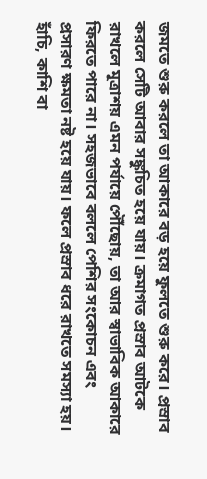জমতে শুরু করলে তা আকারে বড় হয়ে ফুলতে শুরু করে। প্রস্রাব করলে সেটি আবার সঙ্কুচিত হয়ে যায়। ক্রমাগত প্রস্রাব আটকে রাখলে মূত্রাশয় এমন পর্যায়ে পৌঁছোয়, তা আর স্বাভাবিক আকারে ফিরতে পারে না। সহজভাবে বললে পেশির সংকোচন এবং প্রসারণ ক্ষমতা নষ্ট হয়ে যায়। ফলে প্রস্রাব ধরে রাখতে সমস্যা হয়। হাঁচি, কাশি বা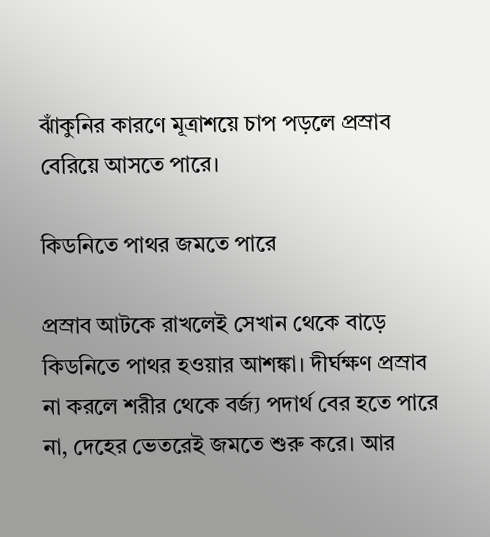ঝাঁকুনির কারণে মূত্রাশয়ে চাপ পড়লে প্রস্রাব বেরিয়ে আসতে পারে।

কিডনিতে পাথর জমতে পারে

প্রস্রাব আটকে রাখলেই সেখান থেকে বাড়ে কিডনিতে পাথর হওয়ার আশঙ্কা। দীর্ঘক্ষণ প্রস্রাব না করলে শরীর থেকে বর্জ্য পদার্থ বের হতে পারে না, দেহের ভেতরেই জমতে শুরু করে। আর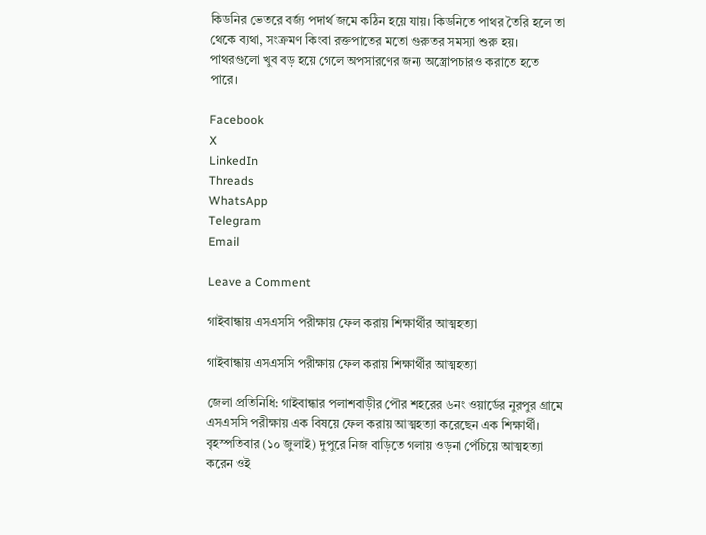কিডনির ভেতরে বর্জ্য পদার্থ জমে কঠিন হয়ে যায়। কিডনিতে পাথর তৈরি হলে তা থেকে ব্যথা, সংক্রমণ কিংবা রক্তপাতের মতো গুরুতর সমস্যা শুরু হয়। পাথরগুলো খুব বড় হয়ে গেলে অপসারণের জন্য অস্ত্রোপচারও করাতে হতে পারে।

Facebook
X
LinkedIn
Threads
WhatsApp
Telegram
Email

Leave a Comment

গাইবান্ধায় এসএসসি পরীক্ষায় ফেল করায় শিক্ষার্থীর আত্মহত্যা

গাইবান্ধায় এসএসসি পরীক্ষায় ফেল করায় শিক্ষার্থীর আত্মহত্যা

জেলা প্রতিনিধি: গাইবান্ধার পলাশবাড়ীর পৌর শহরের ৬নং ওয়ার্ডের নুরপুর গ্রামে এসএসসি পরীক্ষায় এক বিষয়ে ফেল করায় আত্মহত্যা করেছেন এক শিক্ষার্থী। বৃহস্পতিবার (১০ জুলাই) দুপুরে নিজ বাড়িতে গলায় ওড়না পেঁচিয়ে আত্মহত্যা করেন ওই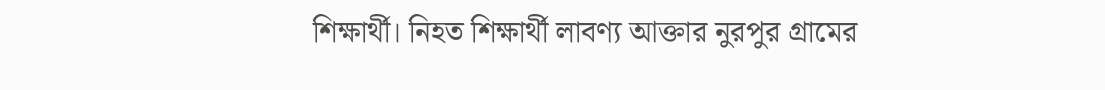শিক্ষার্থী। নিহত শিক্ষার্থী লাবণ্য আক্তার নুরপুর গ্রামের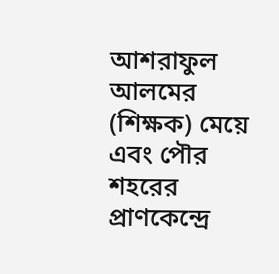আশরাফুল আলমের (শিক্ষক) মেয়ে এবং পৌর শহরের প্রাণকেন্দ্রে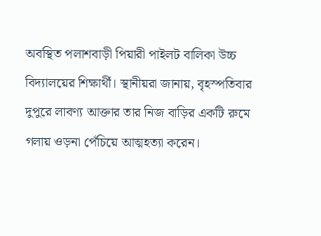অবস্থিত পলাশবাড়ী পিয়ারী পাইলট বালিকা উচ্চ বিদ্যালয়ের শিক্ষার্থী। স্থানীয়রা জানায়, বৃহস্পতিবার দুপুরে লাবণ্য আক্তার তার নিজ বাড়ির একটি রুমে গলায় ওড়না পেঁচিয়ে আত্মহত্যা করেন।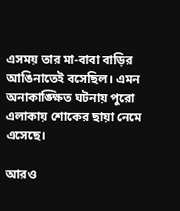এসময় তার মা-বাবা বাড়ির আঙিনাতেই বসেছিল। এমন অনাকাঙ্ক্ষিত ঘটনায় পুরো এলাকায় শোকের ছায়া নেমে এসেছে।

আরও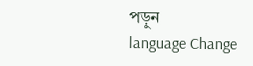পড়ুন
language Change